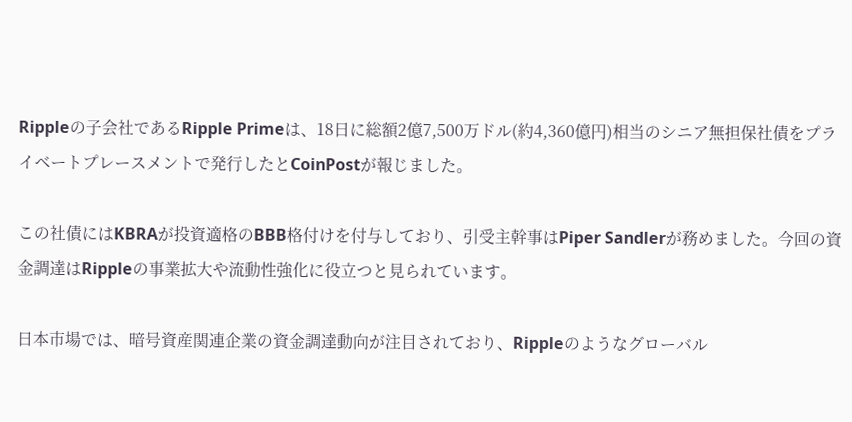Rippleの子会社であるRipple Primeは、18日に総額2億7,500万ドル(約4,360億円)相当のシニア無担保社債をプライベートプレースメントで発行したとCoinPostが報じました。

この社債にはKBRAが投資適格のBBB格付けを付与しており、引受主幹事はPiper Sandlerが務めました。今回の資金調達はRippleの事業拡大や流動性強化に役立つと見られています。

日本市場では、暗号資産関連企業の資金調達動向が注目されており、Rippleのようなグローバル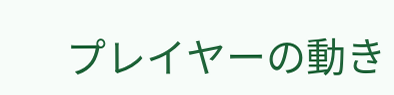プレイヤーの動き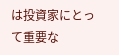は投資家にとって重要な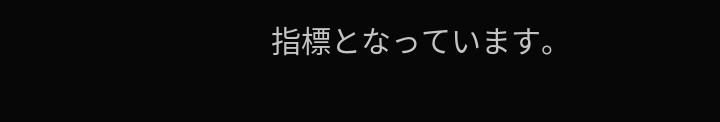指標となっています。